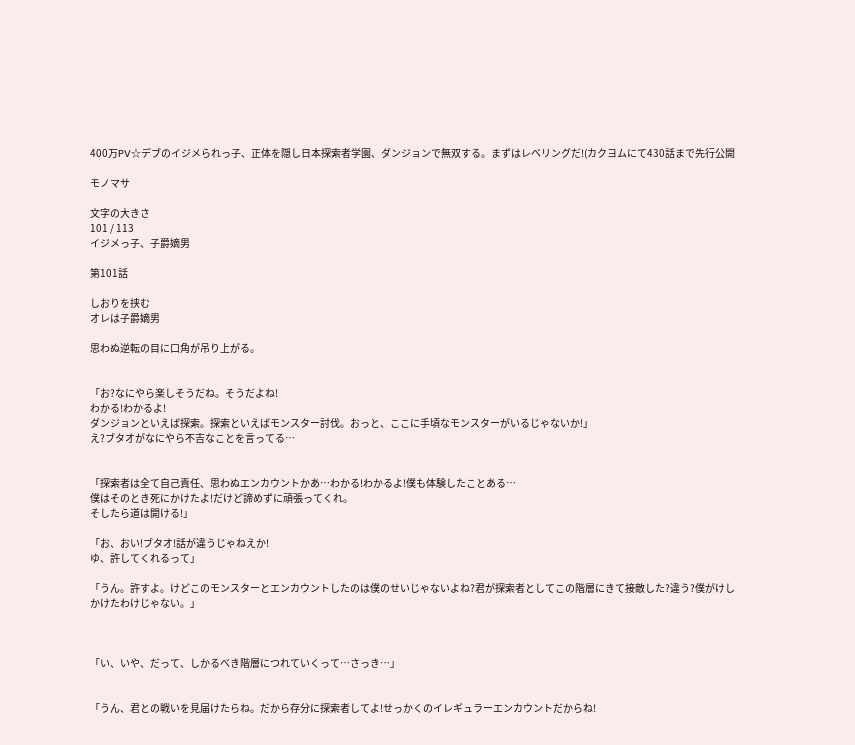400万PV☆デブのイジメられっ子、正体を隠し日本探索者学園、ダンジョンで無双する。まずはレベリングだ!(カクヨムにて430話まで先行公開

モノマサ

文字の大きさ
101 / 113
イジメっ子、子爵嫡男

第101話

しおりを挟む
オレは子爵嫡男

思わぬ逆転の目に口角が吊り上がる。


「お?なにやら楽しそうだね。そうだよね!
わかる!わかるよ!
ダンジョンといえば探索。探索といえばモンスター討伐。おっと、ここに手頃なモンスターがいるじゃないか!」
え?ブタオがなにやら不吉なことを言ってる…


「探索者は全て自己責任、思わぬエンカウントかあ…わかる!わかるよ!僕も体験したことある…
僕はそのとき死にかけたよ!だけど諦めずに頑張ってくれ。
そしたら道は開ける!」

「お、おい!ブタオ!話が違うじゃねえか!
ゆ、許してくれるって」

「うん。許すよ。けどこのモンスターとエンカウントしたのは僕のせいじゃないよね?君が探索者としてこの階層にきて接敵した?違う?僕がけしかけたわけじゃない。」



「い、いや、だって、しかるべき階層につれていくって…さっき…」


「うん、君との戦いを見届けたらね。だから存分に探索者してよ!せっかくのイレギュラーエンカウントだからね!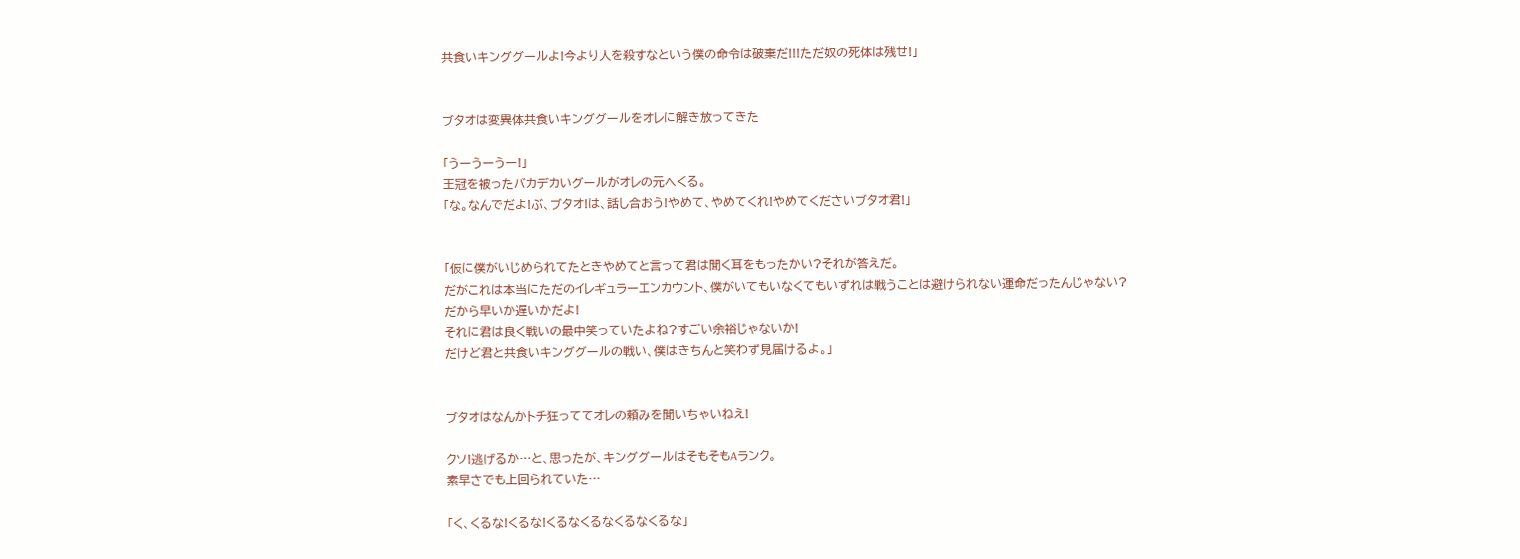共食いキンググールよ!今より人を殺すなという僕の命令は破棄だ!!!ただ奴の死体は残せ!」


ブタオは変異体共食いキンググールをオレに解き放ってきた

「うーうーうー!」
王冠を被ったバカデカいグールがオレの元へくる。
「な。なんでだよ!ぶ、ブタオ!は、話し合おう!やめて、やめてくれ!やめてくださいブタオ君!」


「仮に僕がいじめられてたときやめてと言って君は聞く耳をもったかい?それが答えだ。
だがこれは本当にただのイレギュラーエンカウント、僕がいてもいなくてもいずれは戦うことは避けられない運命だったんじゃない?
だから早いか遅いかだよ!
それに君は良く戦いの最中笑っていたよね?すごい余裕じゃないか!
だけど君と共食いキンググールの戦い、僕はきちんと笑わず見届けるよ。」


ブタオはなんかトチ狂っててオレの頼みを聞いちゃいねえ!

クソ!逃げるか…と、思ったが、キンググールはそもそもAランク。
素早さでも上回られていた…

「く、くるな!くるな!くるなくるなくるなくるな」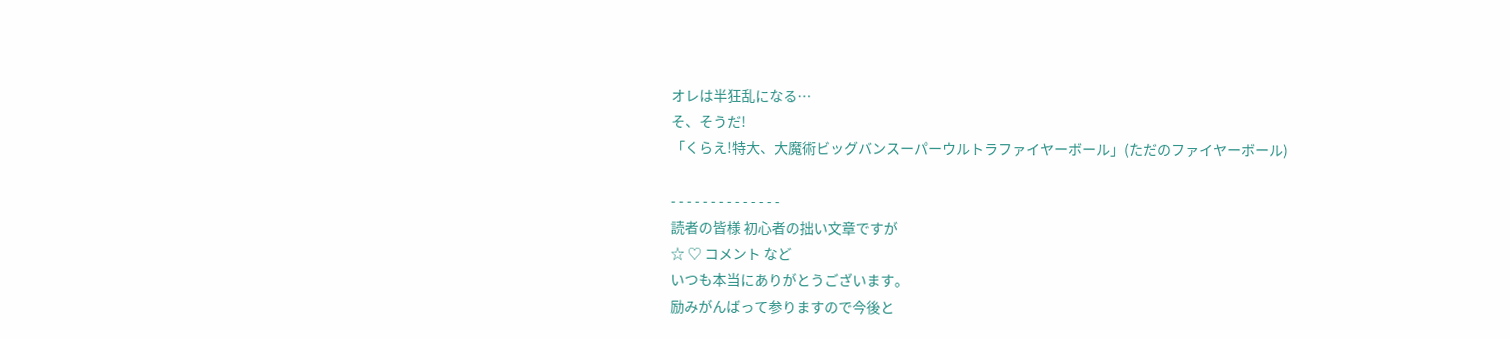オレは半狂乱になる…
そ、そうだ!
「くらえ!特大、大魔術ビッグバンスーパーウルトラファイヤーボール」(ただのファイヤーボール)

- - - - - - - - - - - - - -
読者の皆様 初心者の拙い文章ですが
☆ ♡ コメント など
いつも本当にありがとうございます。
励みがんばって参りますので今後と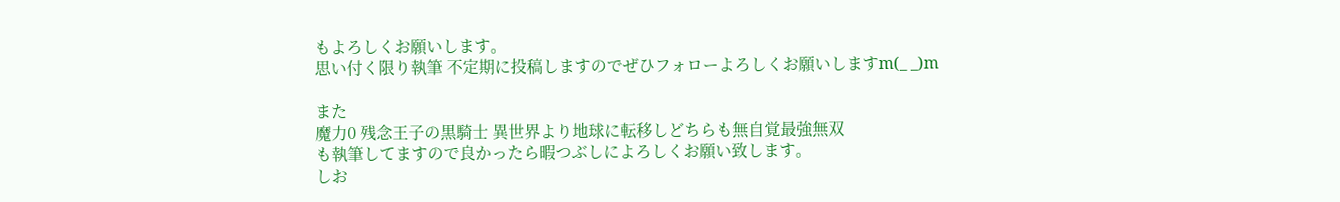もよろしくお願いします。
思い付く限り執筆 不定期に投稿しますのでぜひフォローよろしくお願いしますm(_ _)m

また
魔力0 残念王子の黒騎士 異世界より地球に転移しどちらも無自覚最強無双
も執筆してますので良かったら暇つぶしによろしくお願い致します。
しお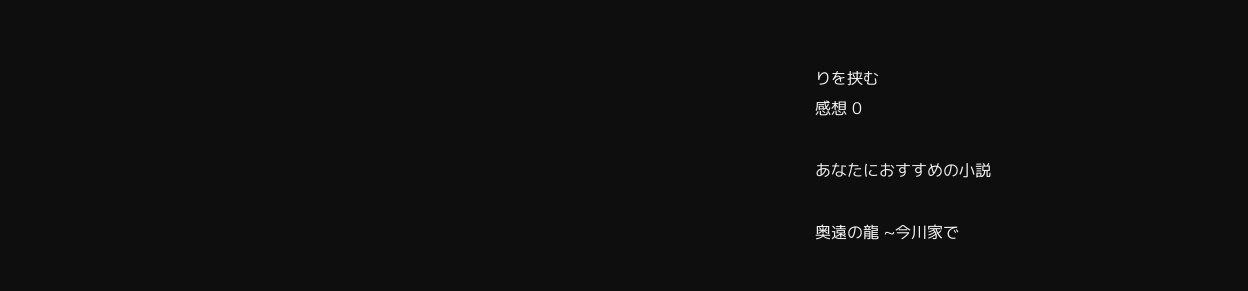りを挟む
感想 0

あなたにおすすめの小説

奥遠の龍 ~今川家で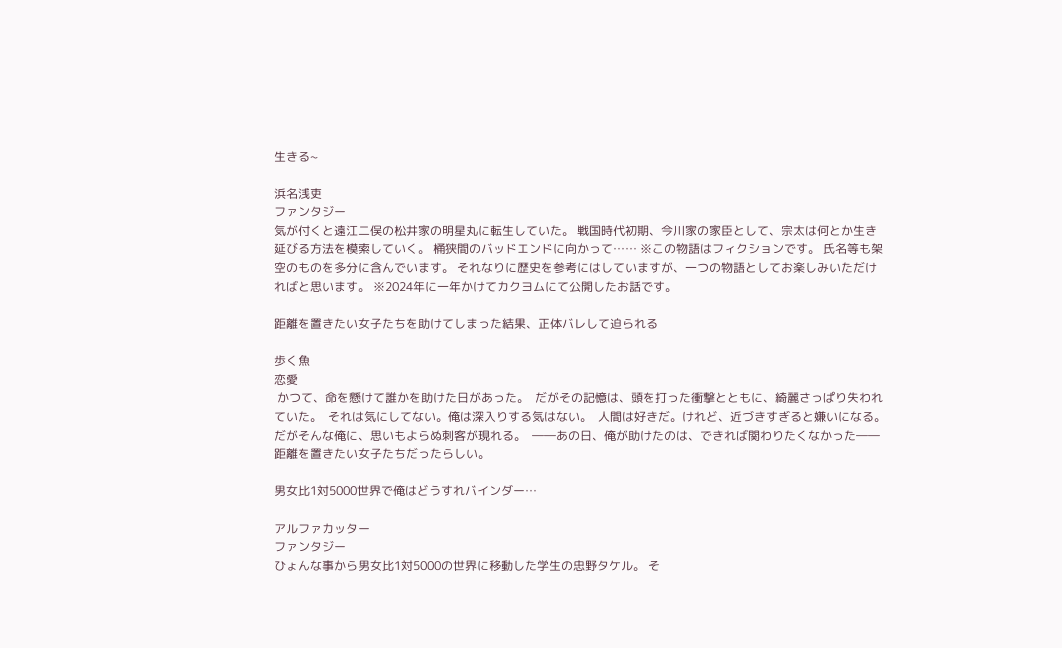生きる~

浜名浅吏
ファンタジー
気が付くと遠江二俣の松井家の明星丸に転生していた。 戦国時代初期、今川家の家臣として、宗太は何とか生き延びる方法を模索していく。 桶狭間のバッドエンドに向かって…… ※この物語はフィクションです。 氏名等も架空のものを多分に含んでいます。 それなりに歴史を参考にはしていますが、一つの物語としてお楽しみいただければと思います。 ※2024年に一年かけてカクヨムにて公開したお話です。

距離を置きたい女子たちを助けてしまった結果、正体バレして迫られる

歩く魚
恋愛
 かつて、命を懸けて誰かを助けた日があった。  だがその記憶は、頭を打った衝撃とともに、綺麗さっぱり失われていた。  それは気にしてない。俺は深入りする気はない。  人間は好きだ。けれど、近づきすぎると嫌いになる。  だがそんな俺に、思いもよらぬ刺客が現れる。  ――あの日、俺が助けたのは、できれば関わりたくなかった――距離を置きたい女子たちだったらしい。

男女比1対5000世界で俺はどうすれバインダー…

アルファカッター
ファンタジー
ひょんな事から男女比1対5000の世界に移動した学生の忠野タケル。 そ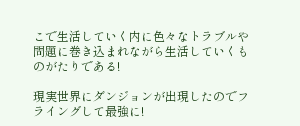こで生活していく内に色々なトラブルや問題に巻き込まれながら生活していくものがたりである!

現実世界にダンジョンが出現したのでフライングして最強に!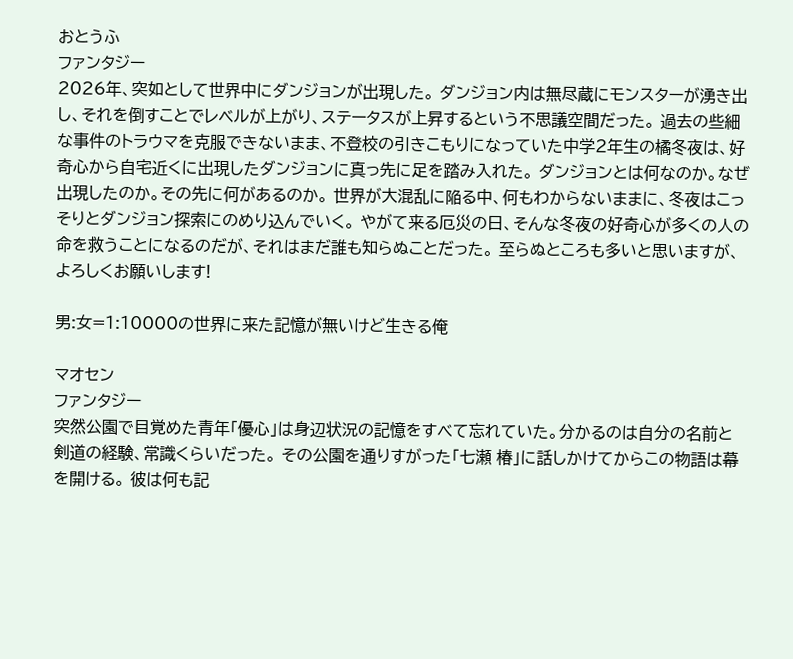おとうふ
ファンタジー
2026年、突如として世界中にダンジョンが出現した。 ダンジョン内は無尽蔵にモンスターが湧き出し、それを倒すことでレベルが上がり、ステータスが上昇するという不思議空間だった。 過去の些細な事件のトラウマを克服できないまま、不登校の引きこもりになっていた中学2年生の橘冬夜は、好奇心から自宅近くに出現したダンジョンに真っ先に足を踏み入れた。 ダンジョンとは何なのか。なぜ出現したのか。その先に何があるのか。 世界が大混乱に陥る中、何もわからないままに、冬夜はこっそりとダンジョン探索にのめり込んでいく。 やがて来る厄災の日、そんな冬夜の好奇心が多くの人の命を救うことになるのだが、それはまだ誰も知らぬことだった。 至らぬところも多いと思いますが、よろしくお願いします!

男:女=1:10000の世界に来た記憶が無いけど生きる俺

マオセン
ファンタジー
突然公園で目覚めた青年「優心」は身辺状況の記憶をすべて忘れていた。分かるのは自分の名前と剣道の経験、常識くらいだった。 その公園を通りすがった「七瀬 椿」に話しかけてからこの物語は幕を開ける。 彼は何も記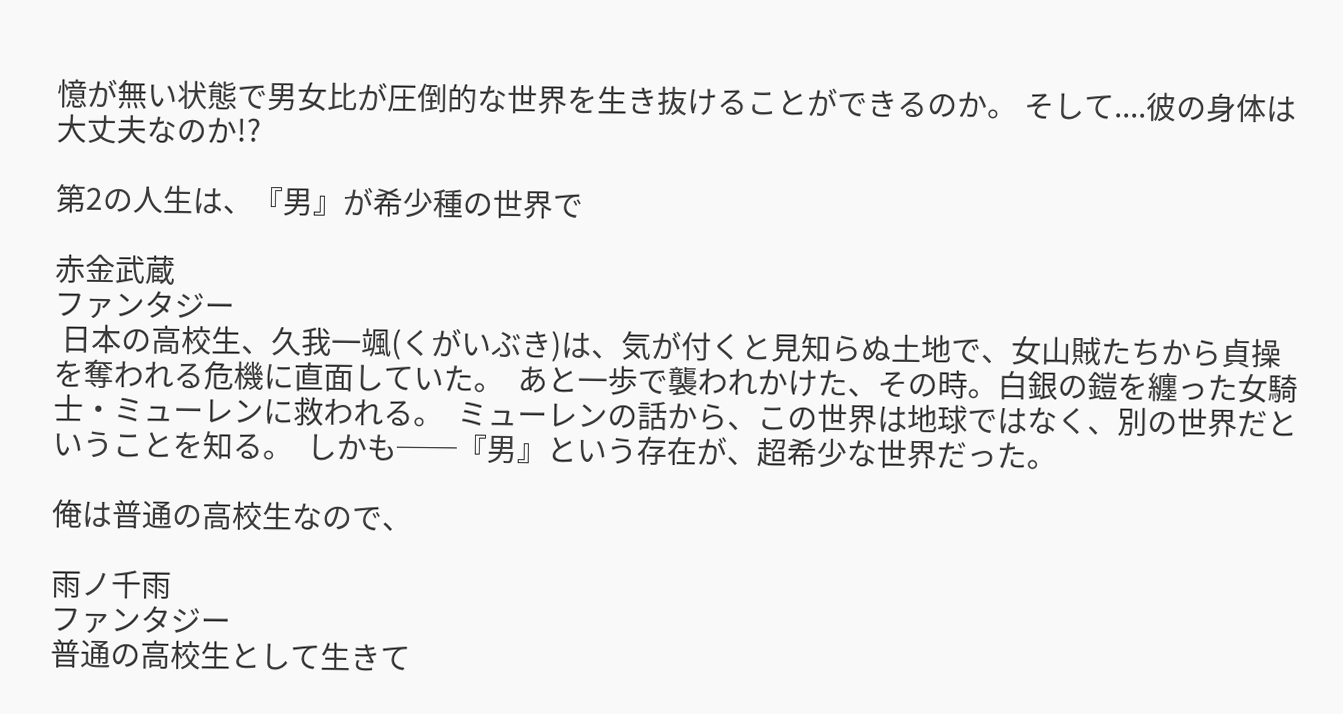憶が無い状態で男女比が圧倒的な世界を生き抜けることができるのか。 そして....彼の身体は大丈夫なのか!?

第2の人生は、『男』が希少種の世界で

赤金武蔵
ファンタジー
 日本の高校生、久我一颯(くがいぶき)は、気が付くと見知らぬ土地で、女山賊たちから貞操を奪われる危機に直面していた。  あと一歩で襲われかけた、その時。白銀の鎧を纏った女騎士・ミューレンに救われる。  ミューレンの話から、この世界は地球ではなく、別の世界だということを知る。  しかも──『男』という存在が、超希少な世界だった。

俺は普通の高校生なので、

雨ノ千雨
ファンタジー
普通の高校生として生きて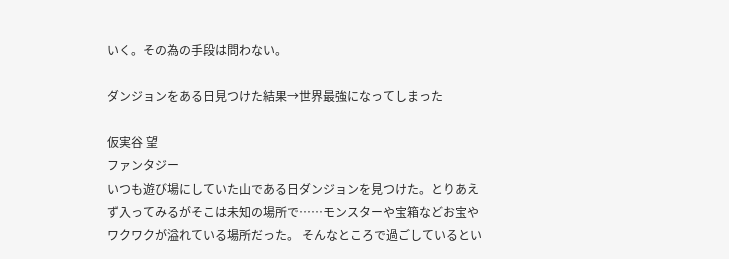いく。その為の手段は問わない。

ダンジョンをある日見つけた結果→世界最強になってしまった

仮実谷 望
ファンタジー
いつも遊び場にしていた山である日ダンジョンを見つけた。とりあえず入ってみるがそこは未知の場所で……モンスターや宝箱などお宝やワクワクが溢れている場所だった。 そんなところで過ごしているとい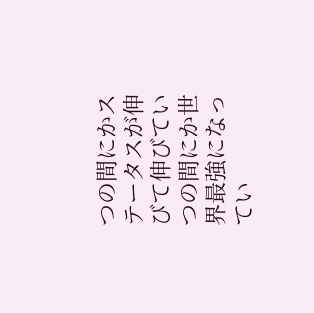つの間にかステータスが伸びて伸びていつの間にか世界最強になってい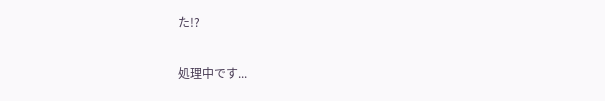た!?

処理中です...